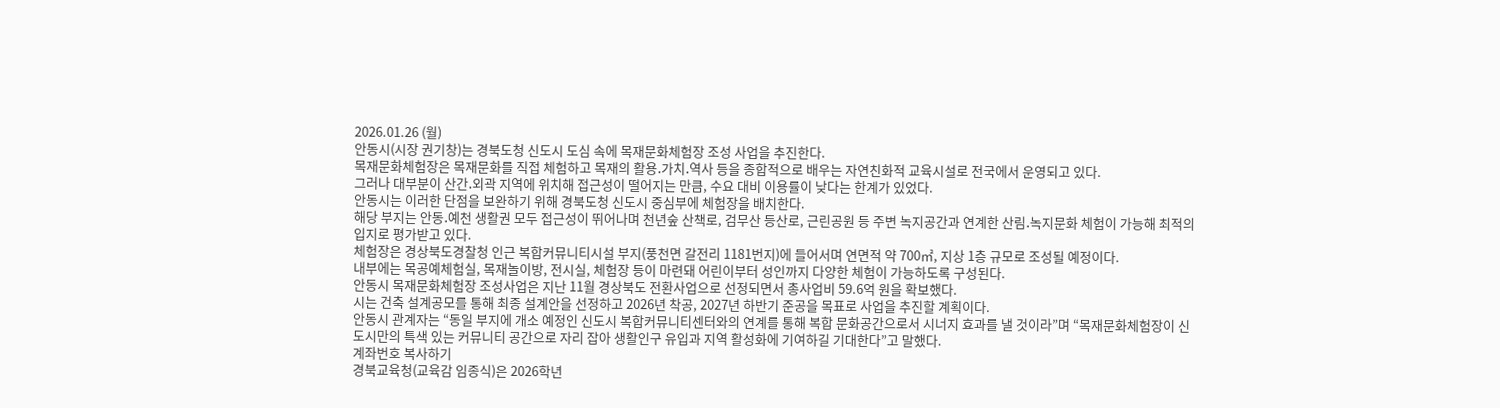2026.01.26 (월)
안동시(시장 권기창)는 경북도청 신도시 도심 속에 목재문화체험장 조성 사업을 추진한다.
목재문화체험장은 목재문화를 직접 체험하고 목재의 활용․가치․역사 등을 종합적으로 배우는 자연친화적 교육시설로 전국에서 운영되고 있다.
그러나 대부분이 산간․외곽 지역에 위치해 접근성이 떨어지는 만큼, 수요 대비 이용률이 낮다는 한계가 있었다.
안동시는 이러한 단점을 보완하기 위해 경북도청 신도시 중심부에 체험장을 배치한다.
해당 부지는 안동․예천 생활권 모두 접근성이 뛰어나며 천년숲 산책로, 검무산 등산로, 근린공원 등 주변 녹지공간과 연계한 산림․녹지문화 체험이 가능해 최적의 입지로 평가받고 있다.
체험장은 경상북도경찰청 인근 복합커뮤니티시설 부지(풍천면 갈전리 1181번지)에 들어서며 연면적 약 700㎡, 지상 1층 규모로 조성될 예정이다.
내부에는 목공예체험실, 목재놀이방, 전시실, 체험장 등이 마련돼 어린이부터 성인까지 다양한 체험이 가능하도록 구성된다.
안동시 목재문화체험장 조성사업은 지난 11월 경상북도 전환사업으로 선정되면서 총사업비 59.6억 원을 확보했다.
시는 건축 설계공모를 통해 최종 설계안을 선정하고 2026년 착공, 2027년 하반기 준공을 목표로 사업을 추진할 계획이다.
안동시 관계자는 “동일 부지에 개소 예정인 신도시 복합커뮤니티센터와의 연계를 통해 복합 문화공간으로서 시너지 효과를 낼 것이라”며 “목재문화체험장이 신도시만의 특색 있는 커뮤니티 공간으로 자리 잡아 생활인구 유입과 지역 활성화에 기여하길 기대한다”고 말했다.
계좌번호 복사하기
경북교육청(교육감 임종식)은 2026학년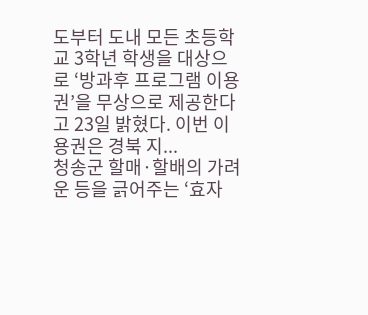도부터 도내 모든 초등학교 3학년 학생을 대상으로 ‘방과후 프로그램 이용권’을 무상으로 제공한다고 23일 밝혔다. 이번 이용권은 경북 지...
청송군 할매·할배의 가려운 등을 긁어주는 ‘효자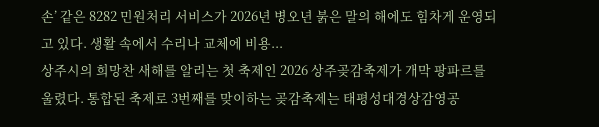손’ 같은 8282 민원처리 서비스가 2026년 병오년 붉은 말의 해에도 힘차게 운영되고 있다. 생활 속에서 수리나 교체에 비용...
상주시의 희망찬 새해를 알리는 첫 축제인 2026 상주곶감축제가 개막 팡파르를 울렸다. 통합된 축제로 3번째를 맞이하는 곶감축제는 태평성대경상감영공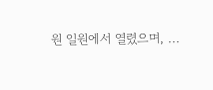원 일원에서 열렸으며, ...